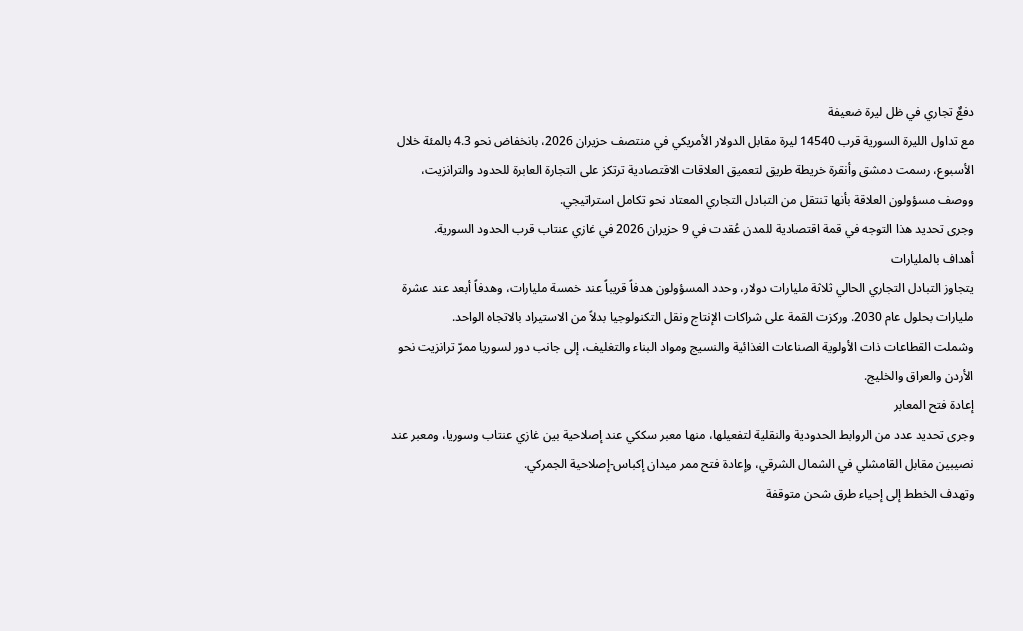دفعٌ تجاري في ظل ليرة ضعيفة
مع تداول الليرة السورية قرب 14540 ليرة مقابل الدولار الأمريكي في منتصف حزيران 2026، بانخفاض نحو 4.3 بالمئة خلال الأسبوع، رسمت دمشق وأنقرة خريطة طريق لتعميق العلاقات الاقتصادية ترتكز على التجارة العابرة للحدود والترانزيت، ووصف مسؤولون العلاقة بأنها تنتقل من التبادل التجاري المعتاد نحو تكامل استراتيجي.
وجرى تحديد هذا التوجه في قمة اقتصادية للمدن عُقدت في 9 حزيران 2026 في غازي عنتاب قرب الحدود السورية.
أهداف بالمليارات
يتجاوز التبادل التجاري الحالي ثلاثة مليارات دولار، وحدد المسؤولون هدفاً قريباً عند خمسة مليارات، وهدفاً أبعد عند عشرة مليارات بحلول عام 2030. وركزت القمة على شراكات الإنتاج ونقل التكنولوجيا بدلاً من الاستيراد بالاتجاه الواحد.
وشملت القطاعات ذات الأولوية الصناعات الغذائية والنسيج ومواد البناء والتغليف، إلى جانب دور لسوريا ممرّ ترانزيت نحو الأردن والعراق والخليج.
إعادة فتح المعابر
وجرى تحديد عدد من الروابط الحدودية والنقلية لتفعيلها، منها معبر سككي عند إصلاحية بين غازي عنتاب وسوريا، ومعبر عند نصيبين مقابل القامشلي في الشمال الشرقي، وإعادة فتح ممر ميدان إكباس-إصلاحية الجمركي.
وتهدف الخطط إلى إحياء طرق شحن متوقفة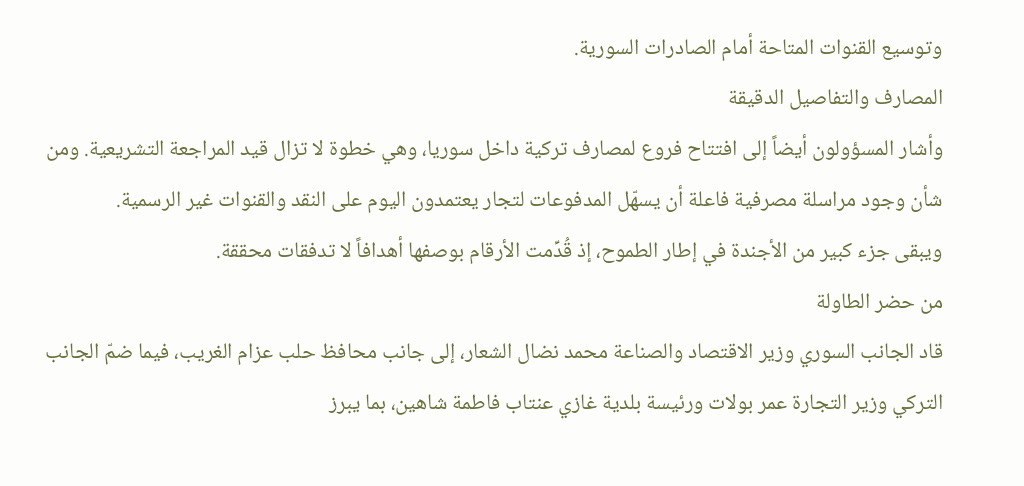وتوسيع القنوات المتاحة أمام الصادرات السورية.
المصارف والتفاصيل الدقيقة
وأشار المسؤولون أيضاً إلى افتتاح فروع لمصارف تركية داخل سوريا، وهي خطوة لا تزال قيد المراجعة التشريعية. ومن شأن وجود مراسلة مصرفية فاعلة أن يسهّل المدفوعات لتجار يعتمدون اليوم على النقد والقنوات غير الرسمية.
ويبقى جزء كبير من الأجندة في إطار الطموح، إذ قُدِّمت الأرقام بوصفها أهدافاً لا تدفقات محققة.
من حضر الطاولة
قاد الجانب السوري وزير الاقتصاد والصناعة محمد نضال الشعار، إلى جانب محافظ حلب عزام الغريب، فيما ضمّ الجانب التركي وزير التجارة عمر بولات ورئيسة بلدية غازي عنتاب فاطمة شاهين، بما يبرز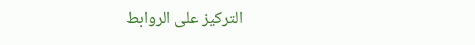التركيز على الروابط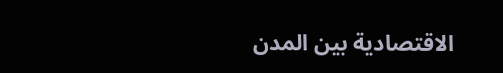الاقتصادية بين المدن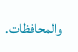والمحافظات.